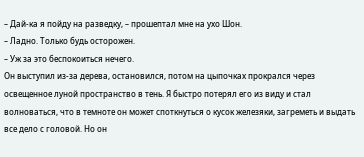– Дай-ка я пойду на разведку, – прошептал мне на ухо Шон.
– Ладно. Только будь осторожен.
– Уж за это беспокоиться нечего.
Он выступил из-за дерева, остановился, потом на цыпочках прокрался через освещенное луной пространство в тень. Я быстро потерял его из виду и стал волноваться, что в темноте он может споткнуться о кусок железяки, загреметь и выдать все дело с головой. Но он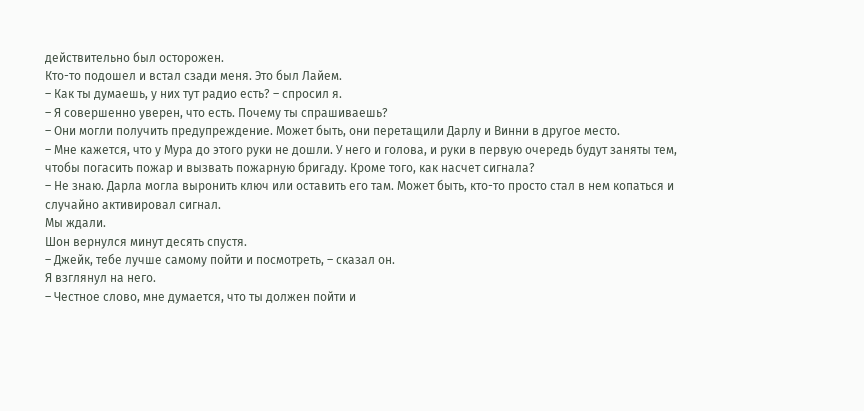действительно был осторожен.
Кто-то подошел и встал сзади меня. Это был Лайем.
– Как ты думаешь, у них тут радио есть? – спросил я.
– Я совершенно уверен, что есть. Почему ты спрашиваешь?
– Они могли получить предупреждение. Может быть, они перетащили Дарлу и Винни в другое место.
– Мне кажется, что у Мура до этого руки не дошли. У него и голова, и руки в первую очередь будут заняты тем, чтобы погасить пожар и вызвать пожарную бригаду. Кроме того, как насчет сигнала?
– Не знаю. Дарла могла выронить ключ или оставить его там. Может быть, кто-то просто стал в нем копаться и случайно активировал сигнал.
Мы ждали.
Шон вернулся минут десять спустя.
– Джейк, тебе лучше самому пойти и посмотреть, – сказал он.
Я взглянул на него.
– Честное слово, мне думается, что ты должен пойти и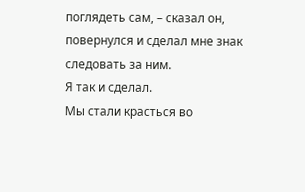поглядеть сам, – сказал он, повернулся и сделал мне знак следовать за ним.
Я так и сделал.
Мы стали красться во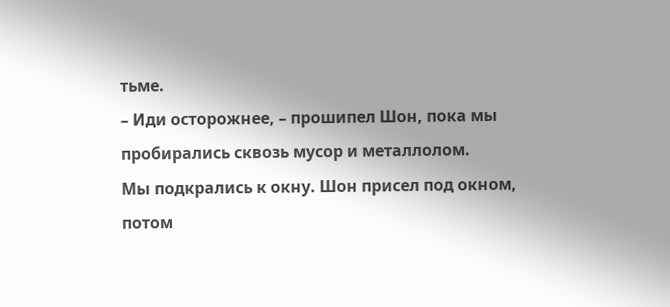тьме.
– Иди осторожнее, – прошипел Шон, пока мы пробирались сквозь мусор и металлолом.
Мы подкрались к окну. Шон присел под окном, потом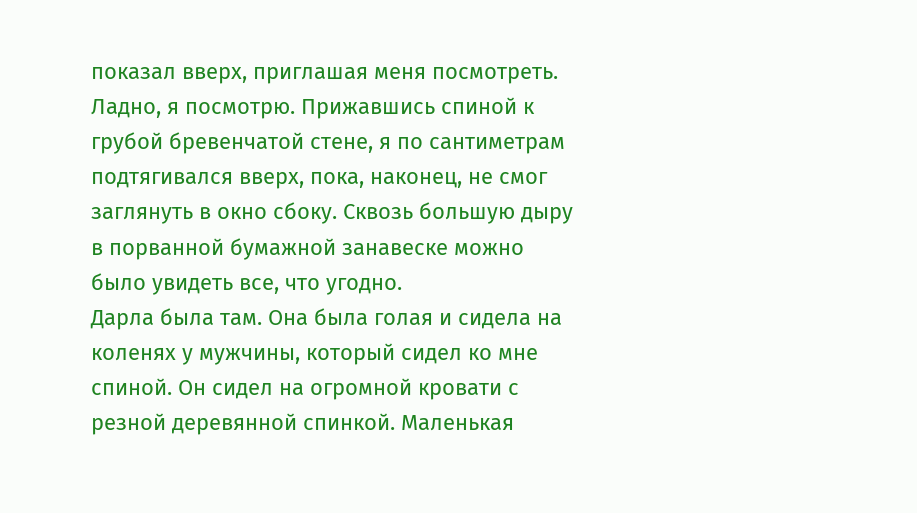показал вверх, приглашая меня посмотреть.
Ладно, я посмотрю. Прижавшись спиной к грубой бревенчатой стене, я по сантиметрам подтягивался вверх, пока, наконец, не смог заглянуть в окно сбоку. Сквозь большую дыру в порванной бумажной занавеске можно было увидеть все, что угодно.
Дарла была там. Она была голая и сидела на коленях у мужчины, который сидел ко мне спиной. Он сидел на огромной кровати с резной деревянной спинкой. Маленькая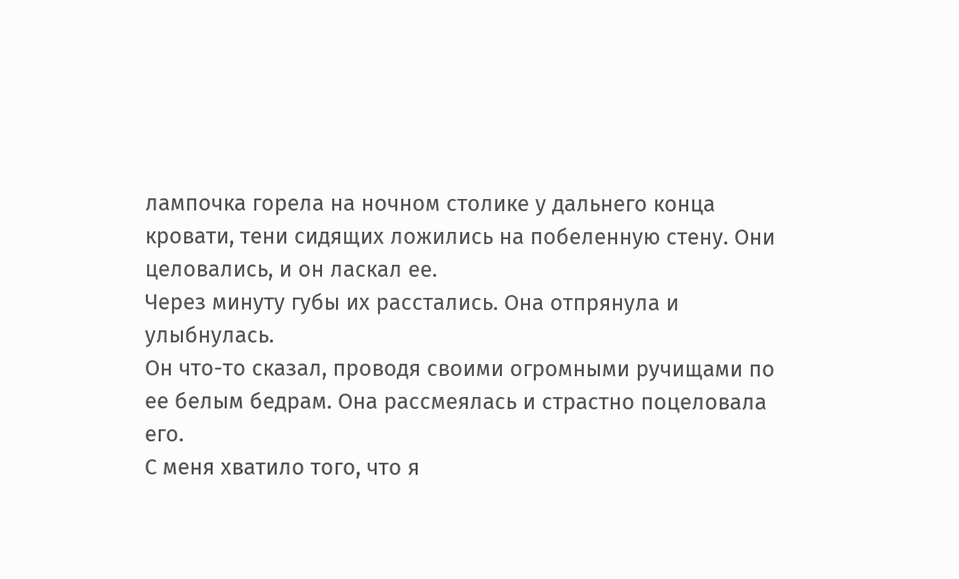лампочка горела на ночном столике у дальнего конца кровати, тени сидящих ложились на побеленную стену. Они целовались, и он ласкал ее.
Через минуту губы их расстались. Она отпрянула и улыбнулась.
Он что-то сказал, проводя своими огромными ручищами по ее белым бедрам. Она рассмеялась и страстно поцеловала его.
С меня хватило того, что я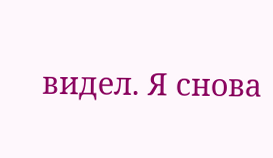видел. Я снова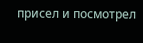присел и посмотрел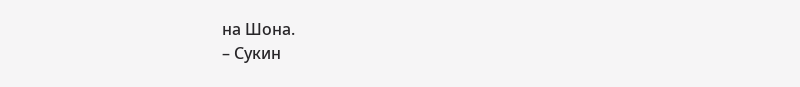на Шона.
– Сукин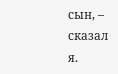сын, – сказал я.